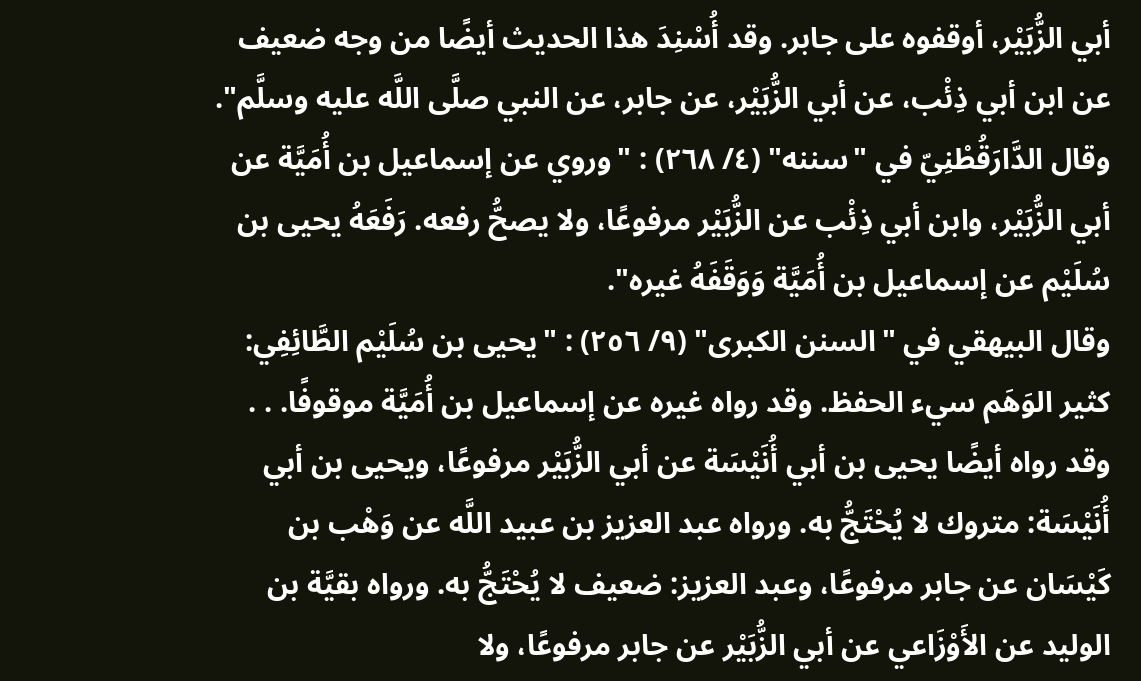أبي الزُّبَيْر، أوقفوه على جابر. وقد أُسْنِدَ هذا الحديث أيضًا من وجه ضعيف عن ابن أبي ذِئْب، عن أبي الزُّبَيْر، عن جابر، عن النبي صلَّى اللَّه عليه وسلَّم".
وقال الدَّارَقُطْنِيّ في "سننه" (٤/ ٢٦٨) : "وروي عن إسماعيل بن أُمَيَّة عن أبي الزُّبَيْر، وابن أبي ذِئْب عن الزُّبَيْر مرفوعًا، ولا يصحُّ رفعه. رَفَعَهُ يحيى بن سُلَيْم عن إسماعيل بن أُمَيَّة وَوَقَفَهُ غيره".
وقال البيهقي في "السنن الكبرى" (٩/ ٢٥٦) : "يحيى بن سُلَيْم الطَّائِفِي: كثير الوَهَم سيء الحفظ. وقد رواه غيره عن إسماعيل بن أُمَيَّة موقوفًا. . . وقد رواه أيضًا يحيى بن أبي أُنَيْسَة عن أبي الزُّبَيْر مرفوعًا، ويحيى بن أبي أُنَيْسَة: متروك لا يُحْتَجُّ به. ورواه عبد العزيز بن عبيد اللَّه عن وَهْب بن كَيْسَان عن جابر مرفوعًا، وعبد العزيز: ضعيف لا يُحْتَجُّ به. ورواه بقيَّة بن الوليد عن الأَوْزَاعي عن أبي الزُّبَيْر عن جابر مرفوعًا، ولا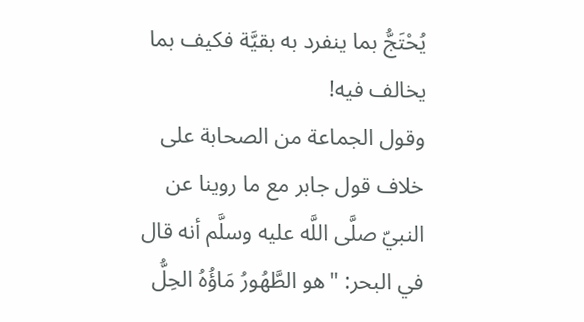يُحْتَجُّ بما ينفرد به بقيَّة فكيف بما يخالف فيه!
وقول الجماعة من الصحابة على خلاف قول جابر مع ما روينا عن النبيّ صلَّى اللَّه عليه وسلَّم أنه قال في البحر: "هو الطَّهُورُ مَاؤُهُ الحِلُّ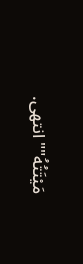مَيْتَتُهُ"" انتهى.